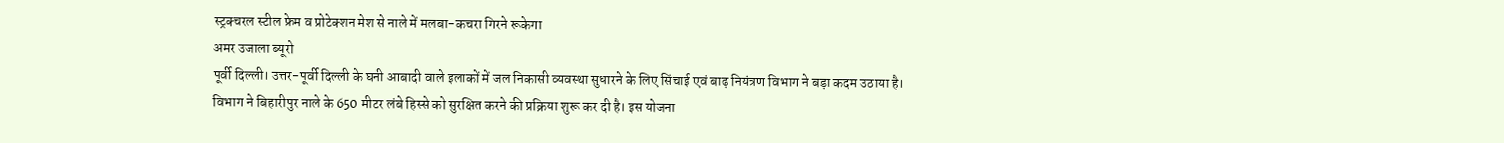स्ट्रक्चरल स्टील फ्रेम व प्रोटेक्शन मेश से नाले में मलबा-कचरा गिरने रूकेगा
अमर उजाला ब्यूरो
पूर्वी दिल्ली। उत्तर-पूर्वी दिल्ली के घनी आबादी वाले इलाकों में जल निकासी व्यवस्था सुधारने के लिए सिंचाई एवं बाढ़ नियंत्रण विभाग ने बड़ा कदम उठाया है। विभाग ने बिहारीपुर नाले के 650 मीटर लंबे हिस्से को सुरक्षित करने की प्रक्रिया शुरू कर दी है। इस योजना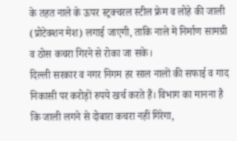के तहत नाले के ऊपर स्ट्रक्चरल स्टील फ्रेम व लोहे की जाली (प्रोटेक्शन मेश) लगाई जाएगी, ताकि नाले में निर्माण सामग्री व ठोस कचरा गिरने से रोका जा सके।
दिल्ली सरकार व नगर निगम हर साल नालों की सफाई व गाद निकासी पर करोड़ों रुपये खर्च करते हैं। विभाग का मानना है कि जाली लगने से दोबारा कचरा नहीं गिरेगा,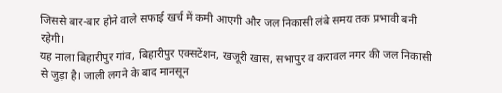जिससे बार-बार होने वाले सफाई खर्च में कमी आएगी और जल निकासी लंबे समय तक प्रभावी बनी रहेगी।
यह नाला बिहारीपुर गांव, बिहारीपुर एक्सटेंशन, खजूरी खास, सभापुर व करावल नगर की जल निकासी से जुड़ा है। जाली लगने के बाद मानसून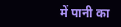में पानी का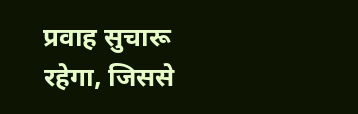प्रवाह सुचारू रहेगा, जिससे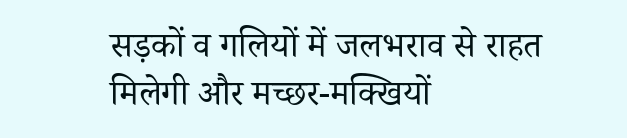सड़कों व गलियों में जलभराव से राहत मिलेगी और मच्छर-मक्खियों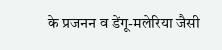के प्रजनन व डेंगू-मलेरिया जैसी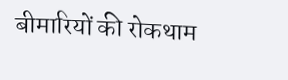बीमारियों की रोकथाम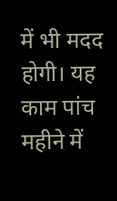में भी मदद होगी। यह काम पांच महीने में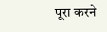पूरा करने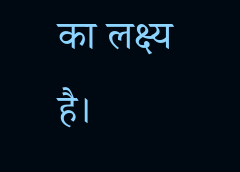का लक्ष्य है।